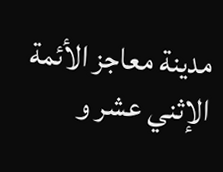مدينة معاجز الأئمة الإثني عشر و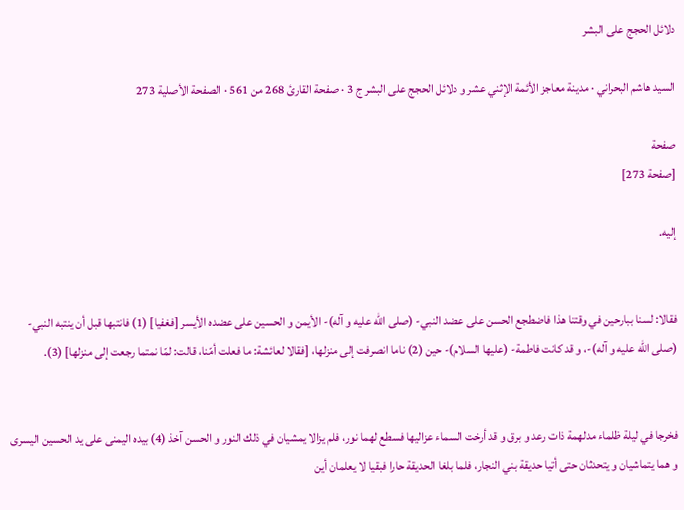دلائل الحجج على البشر

السيد هاشم البحراني · مدينة معاجز الأئمة الإثني عشر و دلائل الحجج على البشر ج 3 · صفحة القارئ 268 من 561 · الصفحة الأصلية 273

صفحة
[صفحة 273]

إليه.


فقالا: لسنا ببارحين في وقتنا هذا فاضطجع الحسن على عضد النبي- (صلى اللّه عليه و آله)- الأيمن و الحسين على عضده الأيسر [فغفيا] (1) فانتبها قبل أن ينتبه النبي- (صلى اللّه عليه و آله)-، و قد كانت فاطمة- (عليها السلام)- حين (2) ناما انصرفت إلى منزلها، [فقالا لعائشة: ما فعلت أمّنا، قالت: لمّا نمتما رجعت إلى منزلها] (3).


فخرجا في ليلة ظلماء مدلهمة ذات رعد و برق و قد أرخت السماء عزاليها فسطع لهما نور، فلم يزالا يمشيان في ذلك النور و الحسن آخذ (4) بيده اليمنى على يد الحسين اليسرى و هما يتماشيان و يتحدثان حتى أتيا حديقة بني النجار، فلما بلغا الحديقة حارا فبقيا لا يعلمان أين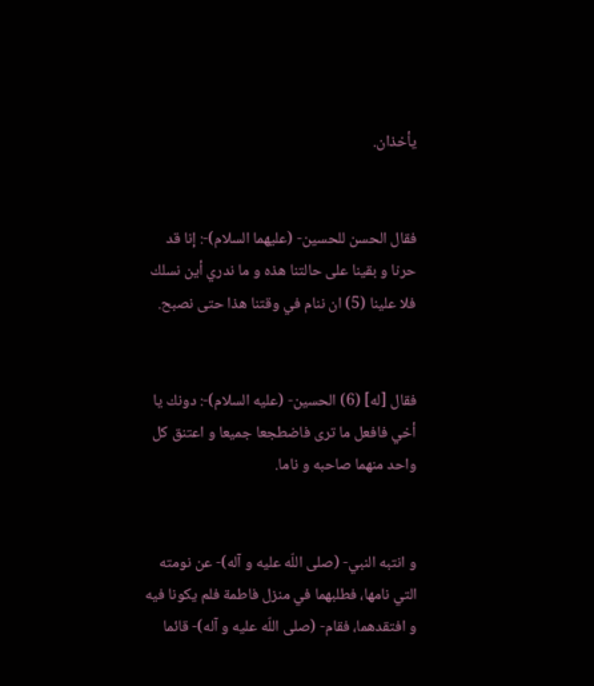يأخذان.


فقال الحسن للحسين- (عليهما السلام)-: إنا قد حرنا و بقينا على حالتنا هذه و ما ندري أين نسلك فلا علينا (5) ان ننام في وقتنا هذا حتى نصبح.


فقال [له] (6) الحسين- (عليه السلام)-: دونك يا أخي فافعل ما ترى فاضطجعا جميعا و اعتنق كل واحد منهما صاحبه و ناما.


و انتبه النبي- (صلى اللّه عليه و آله)- عن نومته التي نامها، فطلبهما في منزل فاطمة فلم يكونا فيه و افتقدهما، فقام- (صلى اللّه عليه و آله)- قائما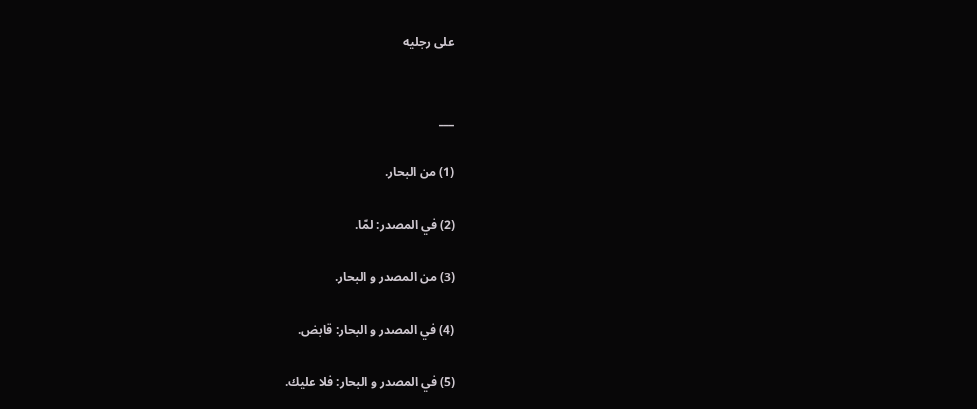على رجليه


___

(1) من البحار.

(2) في المصدر: لمّا.

(3) من المصدر و البحار.

(4) في المصدر و البحار: قابض.

(5) في المصدر و البحار: فلا عليك.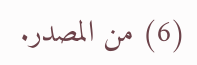(6) من المصدر.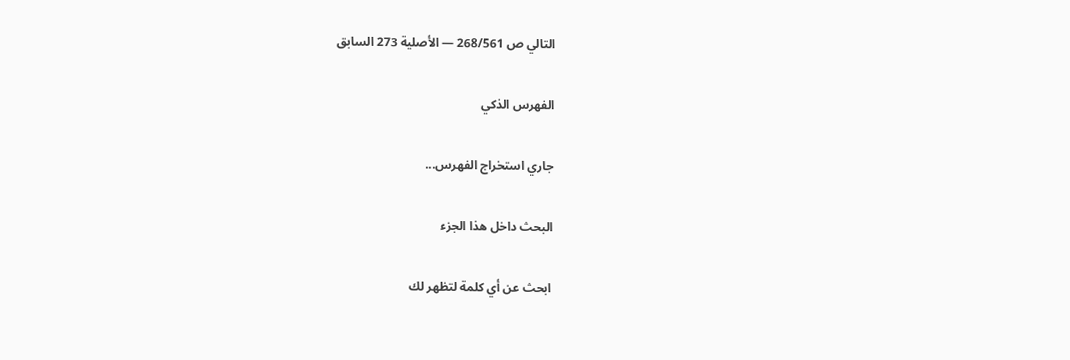التالي ص 268/561 — الأصلية 273 السابق

الفهرس الذكي

جاري استخراج الفهرس...

البحث داخل هذا الجزء

ابحث عن أي كلمة لتظهر لك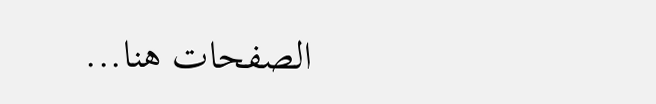الصفحات هنا...